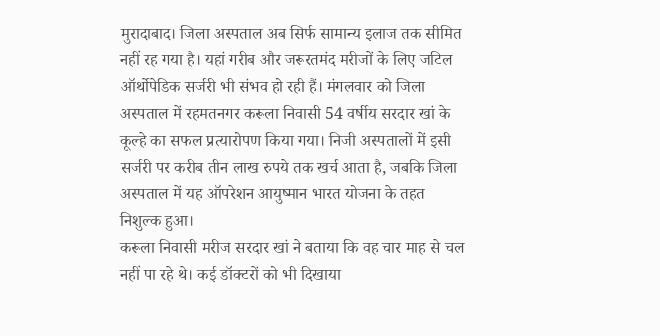मुरादाबाद। जिला अस्पताल अब सिर्फ सामान्य इलाज तक सीमित नहीं रह गया है। यहां गरीब और जरूरतमंद मरीजों के लिए जटिल ऑर्थोपेडिक सर्जरी भी संभव हो रही हैं। मंगलवार को जिला अस्पताल में रहमतनगर करूला निवासी 54 वर्षीय सरदार खां के कूल्हे का सफल प्रत्यारोपण किया गया। निजी अस्पतालों में इसी सर्जरी पर करीब तीन लाख रुपये तक खर्च आता है, जबकि जिला अस्पताल में यह ऑपरेशन आयुष्मान भारत योजना के तहत निशुल्क हुआ।
करूला निवासी मरीज सरदार खां ने बताया कि वह चार माह से चल नहीं पा रहे थे। कई डॉक्टरों को भी दिखाया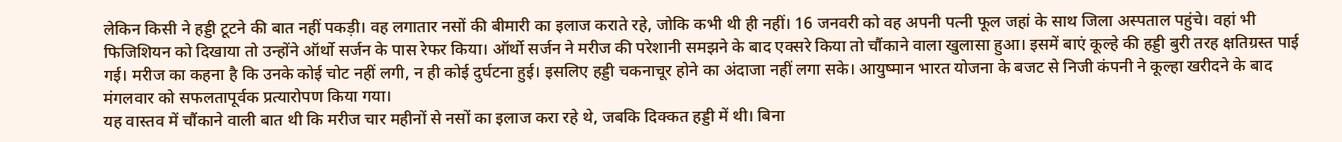लेकिन किसी ने हड्डी टूटने की बात नहीं पकड़ी। वह लगातार नसों की बीमारी का इलाज कराते रहे, जोकि कभी थी ही नहीं। 16 जनवरी को वह अपनी पत्नी फूल जहां के साथ जिला अस्पताल पहुंचे। वहां भी फिजिशियन को दिखाया तो उन्होंने ऑर्थो सर्जन के पास रेफर किया। ऑर्थो सर्जन ने मरीज की परेशानी समझने के बाद एक्सरे किया तो चौंकाने वाला खुलासा हुआ। इसमें बाएं कूल्हे की हड्डी बुरी तरह क्षतिग्रस्त पाई गई। मरीज का कहना है कि उनके कोई चोट नहीं लगी, न ही कोई दुर्घटना हुई। इसलिए हड्डी चकनाचूर होने का अंदाजा नहीं लगा सके। आयुष्मान भारत योजना के बजट से निजी कंपनी ने कूल्हा खरीदने के बाद मंगलवार को सफलतापूर्वक प्रत्यारोपण किया गया।
यह वास्तव में चौंकाने वाली बात थी कि मरीज चार महीनों से नसों का इलाज करा रहे थे, जबकि दिक्कत हड्डी में थी। बिना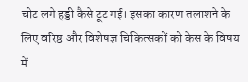चोट लगे हड्डी कैसे टूट गई। इसका कारण तलाशने के लिए वरिष्ठ और विशेषज्ञ चिकित्सकों को केस के विषय में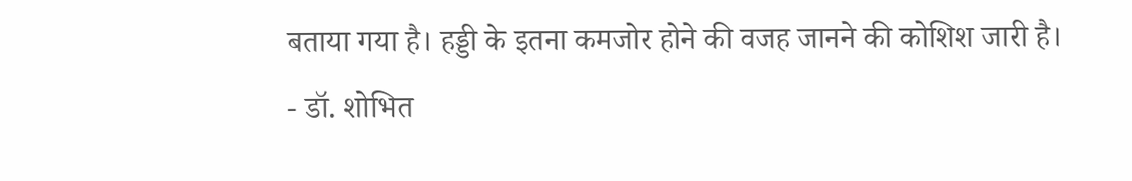बताया गया है। हड्डी के इतना कमजोर होने की वजह जानने की कोशिश जारी है।
- डॉ. शोभित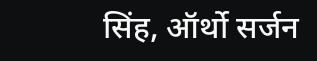सिंह, ऑर्थो सर्जन